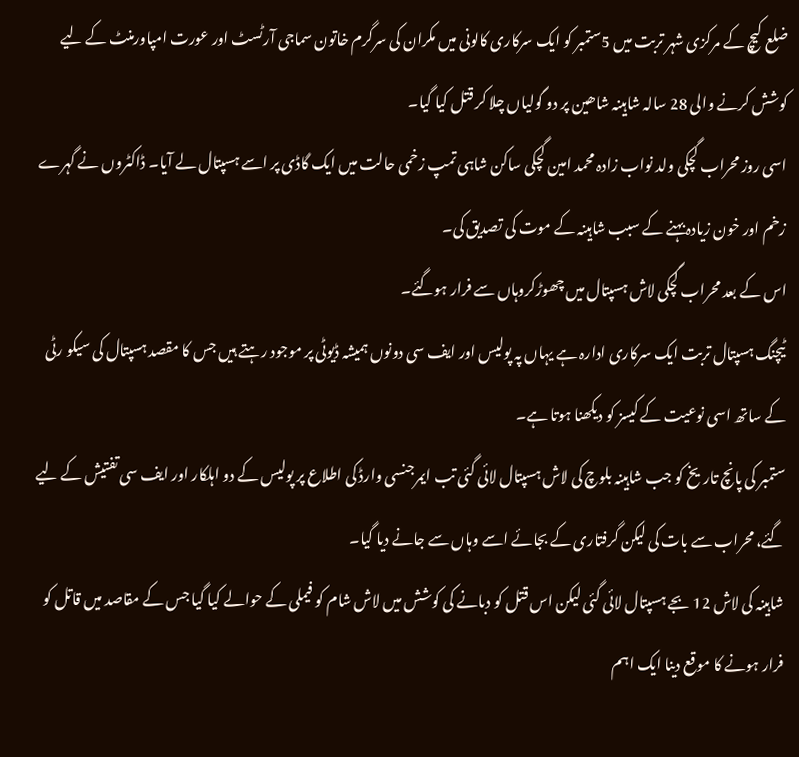ضلع کیچ کے مرکزی شہر تربت میں 5ستمبر کو ایک سرکاری کالونی میں مکران کی سرگرم خاتون سماجی آرٹسٹ اور عورت امپاورمنٹ کے لیے کوشش کرنے والی 28 سالہ شاہینہ شاھین پر دو گولیاں چلا کر قتل کیا گیا۔
اسی روز محراب گچکی ولد نواب زادہ محمد امین گچکی ساکن شاہی تمپ زخمی حالت میں ایک گاڈی پر اسے ہسپتال لے آیا۔ ڈاکٹروں نے گہرے زخم اور خون زیادہ بہنے کے سبب شاہینہ کے موت کی تصدیق کی۔
اس کے بعد محراب گچکی لاش ہسپتال میں چھوڑکروہاں سے فرار ہوگئے۔
ٹیچنگ ہسپتال تربت ایک سرکاری ادارہ ہے یہاں پہ پولیس اور ایف سی دونوں ہمیشہ ڈیوٹی پر موجود رہتے ہیں جس کا مقصد ہسپتال کی سیکو رٹی کے ساتھ اسی نوعیت کے کیسز کو دیکھنا ہوتا ہے۔
ستمبر کی پانچ تاریخ کو جب شاہینہ بلوچ کی لاش ہسپتال لائی گئی تب ایمرجنسی وارڈ کی اطلاع پر پولیس کے دو اہلکار اور ایف سی تفتیش کے لیے گئے، محراب سے بات کی لیکن گرفتاری کے بجائے اسے وہاں سے جانے دیا گیا۔
شاہینہ کی لاش 12 بجے ہسپتال لائی گئی لیکن اس قتل کو دبانے کی کوشش میں لاش شام کو فیملی کے حوالے کیا گیا جس کے مقاصد میں قاتل کو فرار ہونے کا موقع دینا ایک اہم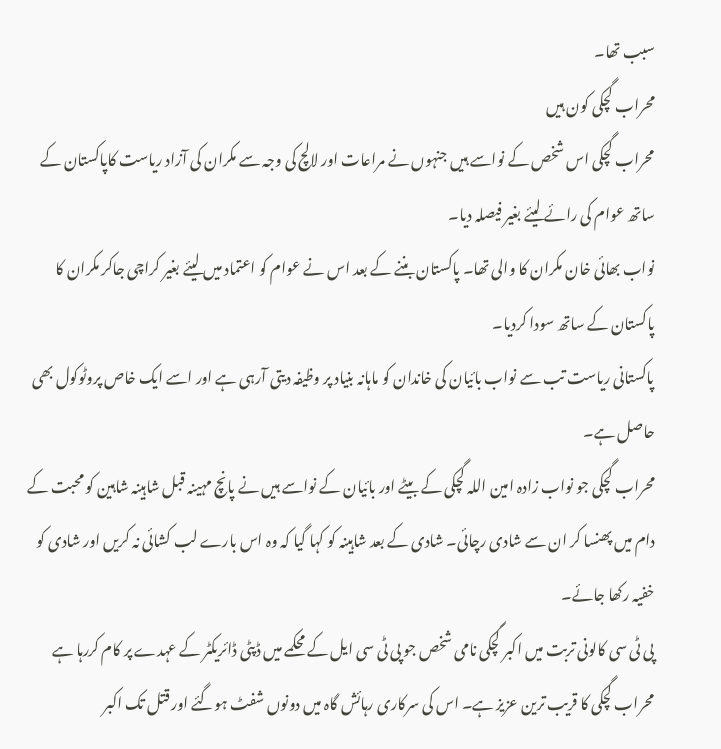سبب تھا۔
محراب گچکی کون ہیں
محراب گچکی اس شخص کے نواسے ہیں جنہوں نے مراعات اور لالچ کی وجہ سے مکران کی آزاد ریاست کاپاکستان کے ساتھ عوام کی رائے لیئے بغیر فیصلہ دیا۔
نواب بھائی خان مکران کا والی تھا۔ پاکستان بننے کے بعد اس نے عوام کو اعتماد میں لیئے بغیر کراچی جاکر مکران کا پاکستان کے ساتھ سودا کردیا۔
پاکستانی ریاست تب سے نواب بائیان کی خاندان کو ماہانہ بنیاد پر وظیفہ دیتی آرہی ہے اور اسے ایک خاص پروٹوکول بھی حاصل ہے۔
محراب گچکی جو نواب زادہ امین اللہ گچکی کے بیٹے اور بائیان کے نواسے ہیں نے پانچ مہینہ قبل شاہینہ شاہین کو محبت کے دام میں پھنسا کر ان سے شادی رچائی۔ شادی کے بعد شاہینہ کو کہا گیا کہ وہ اس بارے لب کشائی نہ کریں اور شادی کو خفیہ رکھا جائے۔
پی ٹی سی کالونی تربت میں اکبر گچکی نامی شخص جو پی ٹی سی ایل کے محکمے میں ڈپٹی ڈائریکٹر کے عہدے پر کام کررہا ہے محراب گچکی کا قریب ترین عزیز ہے۔ اس کی سرکاری رہائش گاہ میں دونوں شفٹ ہوگئے اور قتل تک اکبر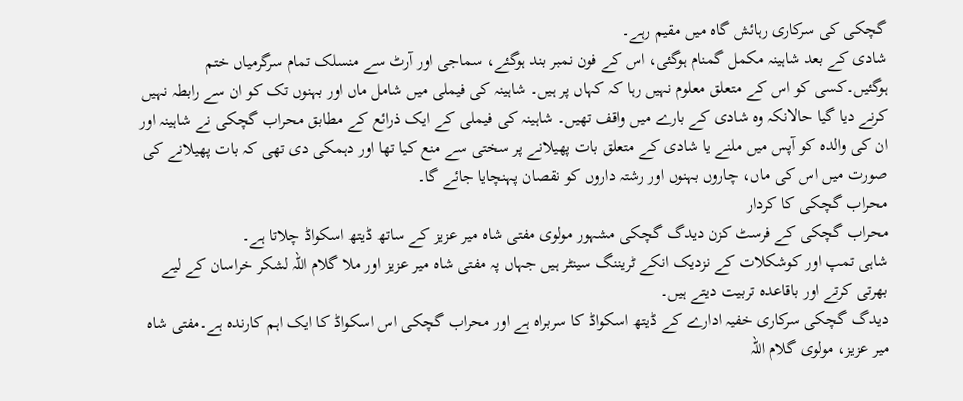گچکی کی سرکاری رہائش گاہ میں مقیم رہے۔
شادی کے بعد شاہینہ مکمل گمنام ہوگئی، اس کے فون نمبر بند ہوگئے، سماجی اور آرٹ سے منسلک تمام سرگرمیاں ختم ہوگئیں۔کسی کو اس کے متعلق معلوم نہیں رہا کہ کہاں پر ہیں۔ شاہینہ کی فیملی میں شامل ماں اور بہنوں تک کو ان سے رابطہ نہیں کرنے دیا گیا حالانکہ وہ شادی کے بارے میں واقف تھیں۔ شاہینہ کی فیملی کے ایک ذرائع کے مطابق محراب گچکی نے شاہینہ اور ان کی والدہ کو آپس میں ملنے یا شادی کے متعلق بات پھیلانے پر سختی سے منع کیا تھا اور دہمکی دی تھی کہ بات پھیلانے کی صورت میں اس کی ماں، چاروں بہنوں اور رشتہ داروں کو نقصان پہنچایا جائے گا۔
محراب گچکی کا کردار
محراب گچکی کے فرسٹ کزن دیدگ گچکی مشہور مولوی مفتی شاہ میر عزیز کے ساتھ ڈیتھ اسکواڈ چلاتا ہے۔
شاہی تمپ اور کوشکلات کے نزدیک انکے ٹریننگ سینٹر ہیں جہاں پہ مفتی شاہ میر عزیز اور ملا گلام اللہ لشکر خراسان کے لیے بھرتی کرتے اور باقاعدہ تربیت دیتے ہیں۔
دیدگ گچکی سرکاری خفیہ ادارے کے ڈیتھ اسکواڈ کا سربراہ ہے اور محراب گچکی اس اسکواڈ کا ایک اہم کارندہ ہے۔مفتی شاہ میر عزیز، مولوی گلام اللہ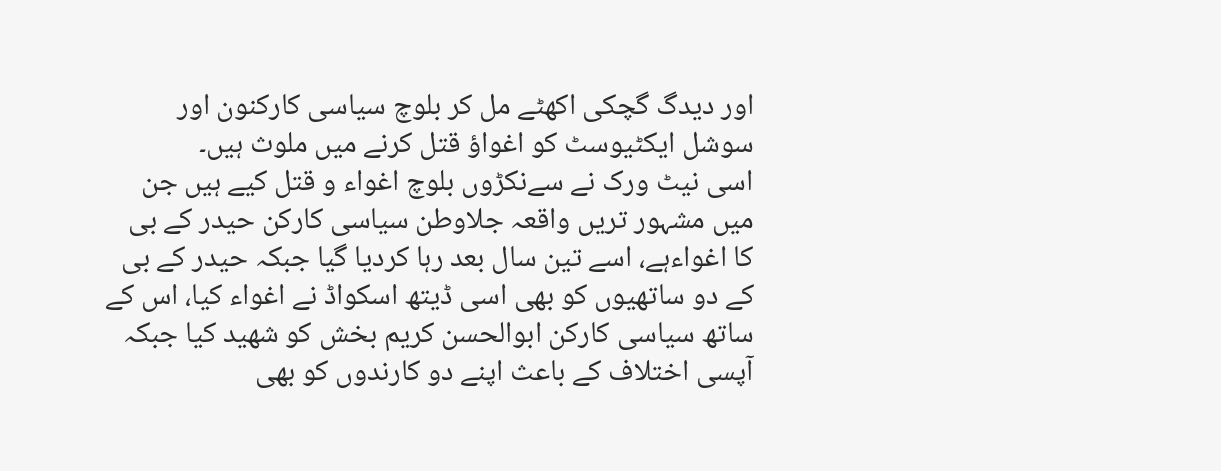اور دیدگ گچکی اکھٹے مل کر بلوچ سیاسی کارکنون اور سوشل ایکٹیوسٹ کو اغواؤ قتل کرنے میں ملوث ہیں۔
اسی نیٹ ورک نے سےنکڑوں بلوچ اغواء و قتل کیے ہیں جن میں مشہور تریں واقعہ جلاوطن سیاسی کارکن حیدر کے بی کا اغواءہے، اسے تین سال بعد رہا کردیا گیا جبکہ حیدر کے بی کے دو ساتھیوں کو بھی اسی ڈیتھ اسکواڈ نے اغواء کیا، اس کے ساتھ سیاسی کارکن ابوالحسن کریم بخش کو شھید کیا جبکہ آپسی اختلاف کے باعث اپنے دو کارندوں کو بھی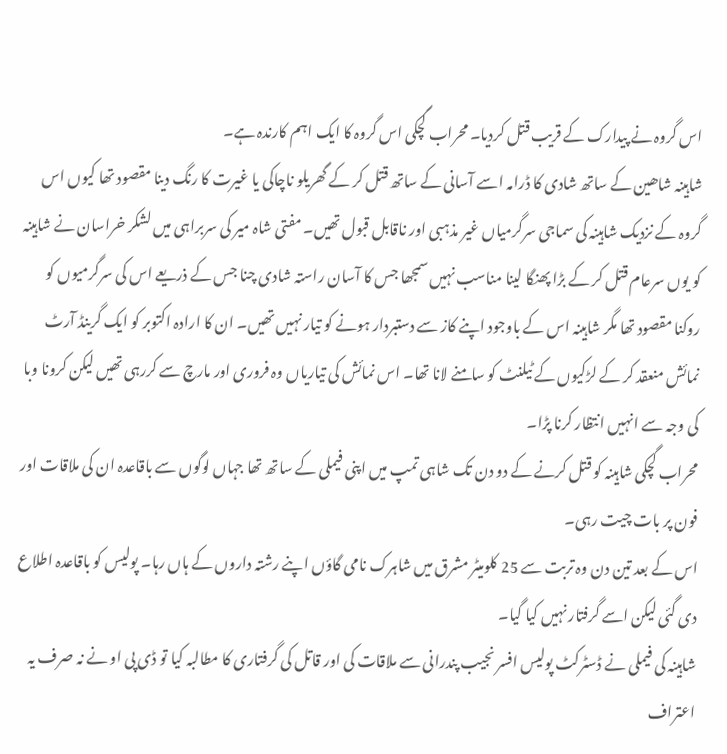اس گروہ نے پیدارک کے قریب قتل کردیا۔ محراب گچکی اس گروہ کا ایک اہم کارندہ ہے۔
شاہینہ شاھین کے ساتھ شادی کا ڈرامہ اسے آسانی کے ساتھ قتل کر کے گھریلو ناچاکی یا غیرت کا رنگ دینا مقصود تھا کیوں اس گروہ کے نزدیک شاہینہ کی سماجی سرگرمیاں غیر مذہبی اور ناقابل قبول تھیں۔ مفتی شاہ میر کی سربراہی میں لشکر خراسان نے شاہینہ کو یوں سرعام قتل کر کے بڑا پھنگا لینا مناسب نہیں سمجھا جس کا آسان راستہ شادی چنا جس کے ذریعے اس کی سرگرمیوں کو روکنا مقصود تھا مگر شاہینہ اس کے باوجود اپنے کاز سے دستبردار ہونے کو تیار نہیں تھیں۔ ان کا ارادہ اکتوبر کو ایک گرینڈ آرٹ نمائش منعقد کر کے لڑکیوں کے ٹیلنٹ کو سامنے لانا تھا۔ اس نمائش کی تیاریاں وہ فروری اور مارچ سے کررہی تھیں لیکن کرونا وبا کی وجہ سے انہیں انتظار کرنا پڑا۔
محراب گچکی شاہینہ کو قتل کرنے کے دو دن تک شاہی تمپ میں اپنی فیملی کے ساتھ تھا جہاں لوگوں سے باقاعدہ ان کی ملاقات اور فون پر بات چیت رہی۔
اس کے بعد تین دن وہ تربت سے 25 کلومیٹر مشرق میں شاہرک نامی گاؤں اپنے رشتہ داروں کے ہاں رہا۔ پولیس کو باقاعدہ اطلاع دی گئی لیکن اسے گرفتار نہیں کیا گیا۔
شاہینہ کی فیملی نے ڈسٹرکٹ پولیس افسر نجیب پندرانی سے ملاقات کی اور قاتل کی گرفتاری کا مطالبہ کیا تو ڈی پی او نے نہ صرف یہ اعتراف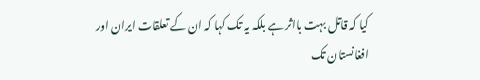کیا کہ قاتل بہت بااثر ہے بلکہ یہ تک کہا کہ ان کے تعلقات ایران اور افغانستان تک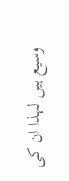وسیع ہیں لہذا ان کی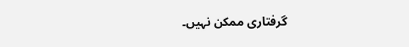گرفتاری ممکن نہیں۔